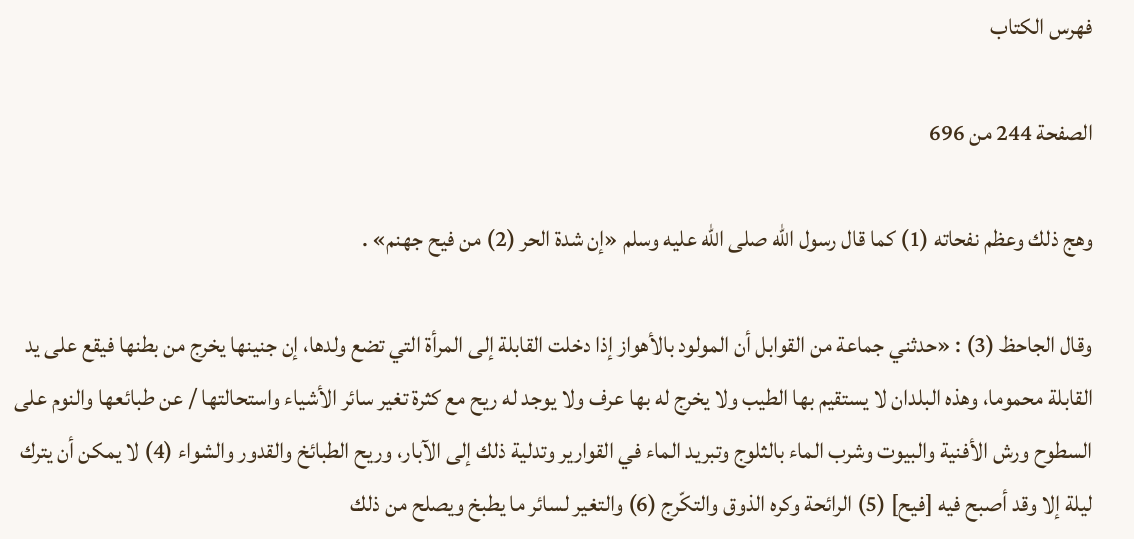فهرس الكتاب

الصفحة 244 من 696

وهج ذلك وعظم نفحاته (1) كما قال رسول الله صلى الله عليه وسلم «إن شدة الحر (2) من فيح جهنم» .

وقال الجاحظ (3) : «حدثني جماعة من القوابل أن المولود بالأهواز إذا دخلت القابلة إلى المرأة التي تضع ولدها، إن جنينها يخرج من بطنها فيقع على يد القابلة محموما، وهذه البلدان لا يستقيم بها الطيب ولا يخرج له بها عرف ولا يوجد له ريح مع كثرة تغير سائر الأشياء واستحالتها / عن طبائعها والنوم على السطوح ورش الأفنية والبيوت وشرب الماء بالثلوج وتبريد الماء في القوارير وتدلية ذلك إلى الآبار، وريح الطبائخ والقدور والشواء (4) لا يمكن أن يترك ليلة إلا وقد أصبح فيه [فيح] (5) الرائحة وكره الذوق والتكّرج (6) والتغير لسائر ما يطبخ ويصلح من ذلك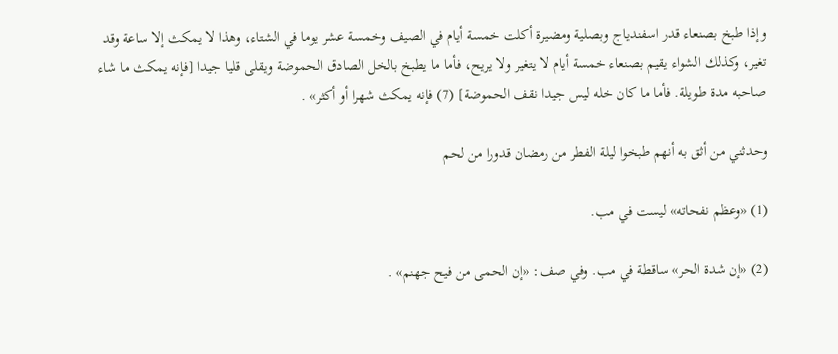وإذا طبخ بصنعاء قدر اسفندياج وبصلية ومضيرة أكلت خمسة أيام في الصيف وخمسة عشر يوما في الشتاء، وهذا لا يمكث إلا ساعة وقد تغير، وكذلك الشواء يقيم بصنعاء خمسة أيام لا يتغير ولا يريح، فأما ما يطبخ بالخل الصادق الحموضة ويقلى قليا جيدا [فإنه يمكث ما شاء صاحبه مدة طويلة. فأما ما كان خله ليس جيدا نقف الحموضة] (7) فإنه يمكث شهرا أو أكثر» .

وحدثني من أثق به أنهم طبخوا ليلة الفطر من رمضان قدورا من لحم

(1) «وعظم نفحاته» ليست في مب.

(2) «إن شدة الحر» ساقطة في مب. وفي صف: «إن الحمى من فيح جهنم» .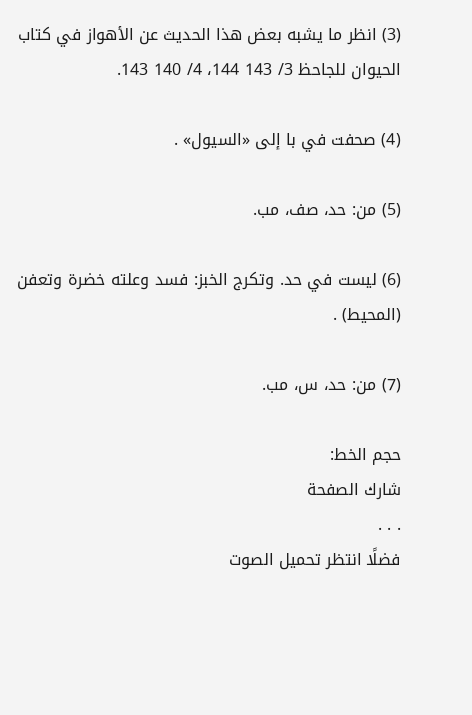(3) انظر ما يشبه بعض هذا الحديث عن الأهواز في كتاب الحيوان للجاحظ 3/ 143 144، 4/ 140 143.

(4) صحفت في با إلى «السيول» .

(5) من: حد، صف، مب.

(6) ليست في حد. وتكرج الخبز: فسد وعلته خضرة وتعفن (المحيط) .

(7) من: حد، س، مب.

حجم الخط:
شارك الصفحة
. . .
فضلًا انتظر تحميل الصوت